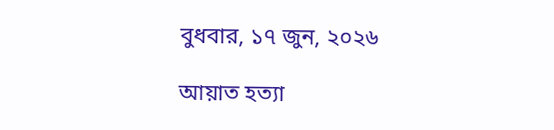বুধবার, ১৭ জুন, ২০২৬

আয়াত হত্যা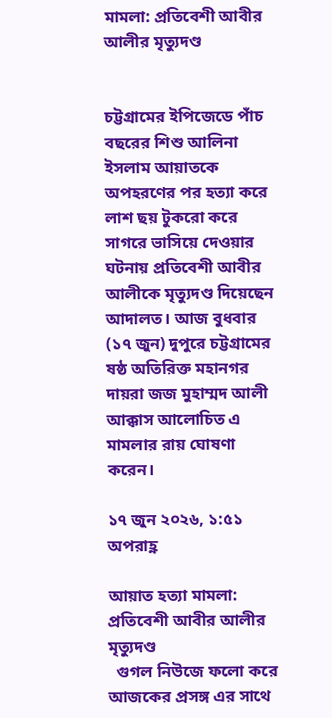মামলা: প্রতিবেশী আবীর আলীর মৃত্যুদণ্ড


চট্টগ্রামের ইপিজেডে পাঁচ বছরের শিশু আলিনা ইসলাম আয়াতকে অপহরণের পর হত্যা করে লাশ ছয় টুকরো করে সাগরে ভাসিয়ে দেওয়ার ঘটনায় প্রতিবেশী আবীর আলীকে মৃত্যুদণ্ড দিয়েছেন আদালত। আজ বুধবার (১৭ জুন) দুপুরে চট্টগ্রামের ষষ্ঠ অতিরিক্ত মহানগর দায়রা জজ মুহাম্মদ আলী আক্কাস আলোচিত এ মামলার রায় ঘোষণা করেন।

১৭ জুন ২০২৬, ১:৫১ অপরাহ্ণ

আয়াত হত্যা মামলা: প্রতিবেশী আবীর আলীর মৃত্যুদণ্ড
  গুগল নিউজে ফলো করে আজকের প্রসঙ্গ এর সাথে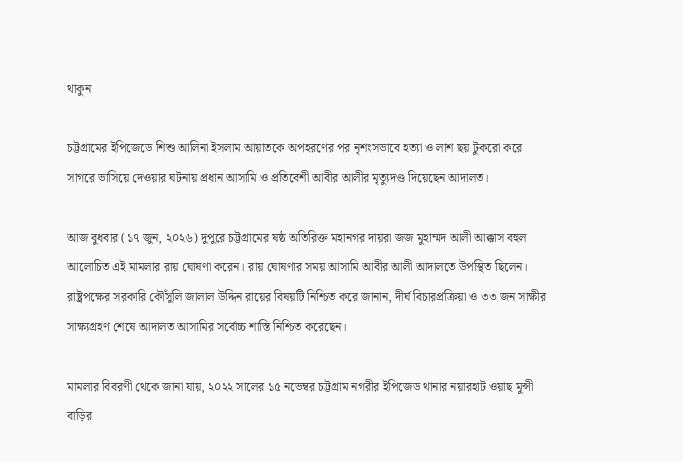থাকুন

চট্টগ্রামের ইপিজেডে শিশু আলিনা ইসলাম আয়াতকে অপহরণের পর নৃশংসভাবে হত্যা ও লাশ ছয় টুকরো করে সাগরে ভাসিয়ে দেওয়ার ঘটনায় প্রধান আসামি ও প্রতিবেশী আবীর আলীর মৃত্যুদণ্ড দিয়েছেন আদালত।

আজ বুধবার (১৭ জুন, ২০২৬) দুপুরে চট্টগ্রামের ষষ্ঠ অতিরিক্ত মহানগর দায়রা জজ মুহাম্মদ আলী আক্কাস বহুল আলোচিত এই মামলার রায় ঘোষণা করেন। রায় ঘোষণার সময় আসামি আবীর আলী আদালতে উপস্থিত ছিলেন। রাষ্ট্রপক্ষের সরকারি কৌঁসুলি জালাল উদ্দিন রায়ের বিষয়টি নিশ্চিত করে জানান, দীর্ঘ বিচারপ্রক্রিয়া ও ৩৩ জন সাক্ষীর সাক্ষ্যগ্রহণ শেষে আদালত আসামির সর্বোচ্চ শাস্তি নিশ্চিত করেছেন।

মামলার বিবরণী থেকে জানা যায়, ২০২২ সালের ১৫ নভেম্বর চট্টগ্রাম নগরীর ইপিজেড থানার নয়ারহাট ওয়াছ মুন্সী বাড়ির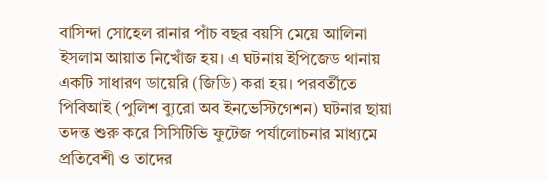বাসিন্দা সোহেল রানার পাঁচ বছর বয়সি মেয়ে আলিনা ইসলাম আয়াত নিখোঁজ হয়। এ ঘটনায় ইপিজেড থানায় একটি সাধারণ ডায়েরি (জিডি) করা হয়। পরবর্তীতে পিবিআই (পুলিশ ব্যুরো অব ইনভেস্টিগেশন) ঘটনার ছায়া তদন্ত শুরু করে সিসিটিভি ফুটেজ পর্যালোচনার মাধ্যমে প্রতিবেশী ও তাদের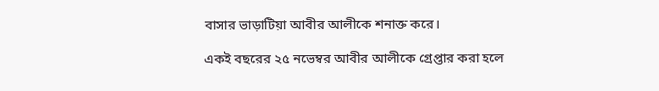বাসার ভাড়াটিয়া আবীর আলীকে শনাক্ত করে।

একই বছরের ২৫ নভেম্বর আবীর আলীকে গ্রেপ্তার করা হলে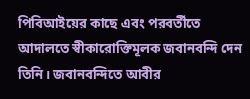পিবিআইয়ের কাছে এবং পরবর্তীতে আদালতে স্বীকারোক্তিমূলক জবানবন্দি দেন তিনি। জবানবন্দিতে আবীর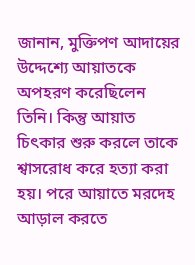জানান, মুক্তিপণ আদায়ের উদ্দেশ্যে আয়াতকে অপহরণ করেছিলেন তিনি। কিন্তু আয়াত চিৎকার শুরু করলে তাকে শ্বাসরোধ করে হত্যা করা হয়। পরে আয়াতে মরদেহ আড়াল করতে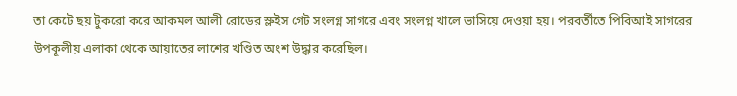তা কেটে ছয় টুকরো করে আকমল আলী রোডের স্লুইস গেট সংলগ্ন সাগরে এবং সংলগ্ন খালে ভাসিয়ে দেওয়া হয়। পরবর্তীতে পিবিআই সাগরের উপকূলীয় এলাকা থেকে আয়াতের লাশের খণ্ডিত অংশ উদ্ধার করেছিল।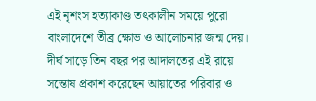এই নৃশংস হত্যাকাণ্ড তৎকালীন সময়ে পুরো বাংলাদেশে তীব্র ক্ষোভ ও আলোচনার জন্ম দেয়। দীর্ঘ সাড়ে তিন বছর পর আদালতের এই রায়ে সন্তোষ প্রকাশ করেছেন আয়াতের পরিবার ও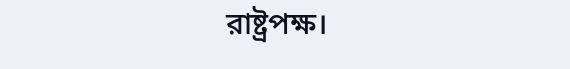রাষ্ট্রপক্ষ।